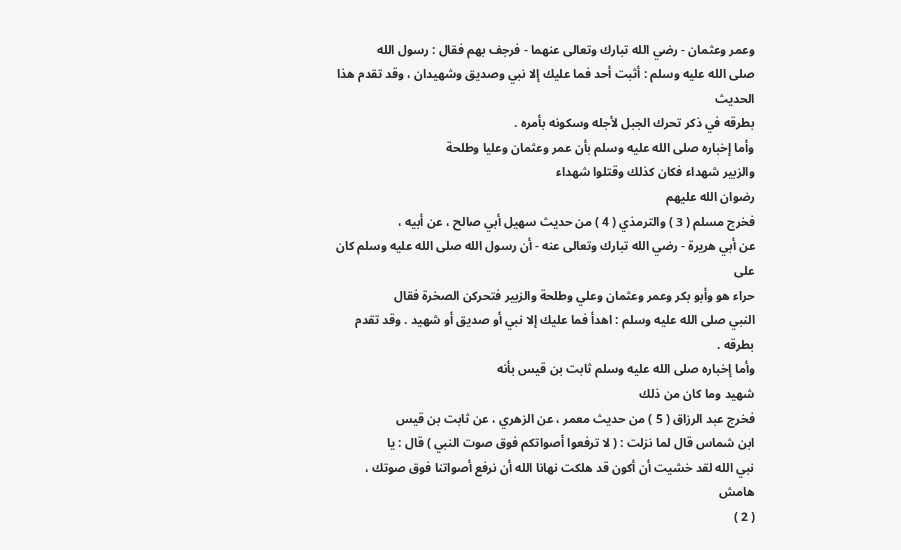وعمر وعثمان - رضي الله تبارك وتعالى عنهما - فرجف بهم فقال : رسول الله
صلى الله عليه وسلم : أثبت أحد فما عليك إلا نبي وصديق وشهيدان ، وقد تقدم هذا الحديث
بطرقه في ذكر تحرك الجبل لأجله وسكونه بأمره .
وأما إخباره صلى الله عليه وسلم بأن عمر وعثمان وعليا وطلحة
والزبير شهداء فكان كذلك وقتلوا شهداء
رضوان الله عليهم
فخرج مسلم ( 3 ) والترمذي ( 4 ) من حديث سهيل أبي صالح ، عن أبيه ،
عن أبي هريرة - رضي الله تبارك وتعالى عنه - أن رسول الله صلى الله عليه وسلم كان على
حراء هو وأبو بكر وعمر وعثمان وعلي وطلحة والزبير فتحركن الصخرة فقال
النبي صلى الله عليه وسلم : اهدأ فما عليك إلا نبي أو صديق أو شهيد . وقد تقدم بطرقه .
وأما إخباره صلى الله عليه وسلم ثابت بن قيس بأنه
شهيد وما كان من ذلك
فخرج عبد الرزاق ( 5 ) من حديث معمر ، عن الزهري ، عن ثابت بن قيس
ابن شماس قال لما نزلت : ( لا ترفعوا أصواتكم فوق صوت النبي ) قال : يا
نبي الله لقد خشيت أن أكون قد هلكت نهانا الله أن نرفع أصواتنا فوق صوتك ،
هامش
( 2 )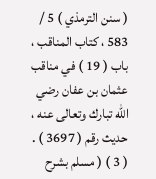( سنن الترمذي ) 5 / 583 ، كتاب المناقب ، باب ( 19 ) في مناقب عثمان بن عفان رضي
الله تبارك وتعالى عنه ، حديث رقم ( 3697 ) .
( 3 ) ( مسلم بشرح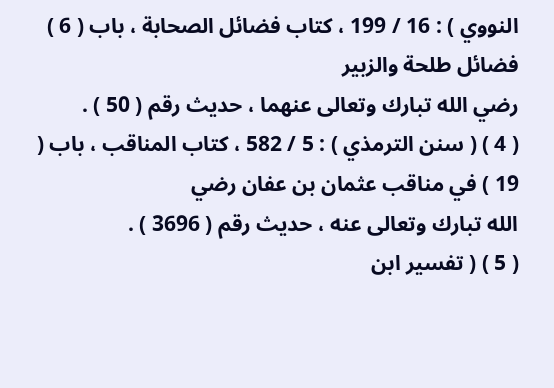النووي ) : 16 / 199 ، كتاب فضائل الصحابة ، باب ( 6 ) فضائل طلحة والزبير
رضي الله تبارك وتعالى عنهما ، حديث رقم ( 50 ) .
( 4 ) ( سنن الترمذي ) : 5 / 582 ، كتاب المناقب ، باب ( 19 ) في مناقب عثمان بن عفان رضي
الله تبارك وتعالى عنه ، حديث رقم ( 3696 ) .
( 5 ) ( تفسير ابن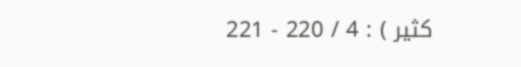كثير ) : 4 / 220 - 221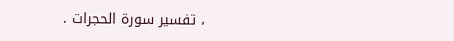، تفسير سورة الحجرات .